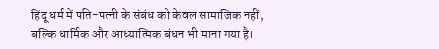हिंदू धर्म में पति-पत्नी के संबंध को केवल सामाजिक नहीं, बल्कि धार्मिक और आध्यात्मिक बंधन भी माना गया है।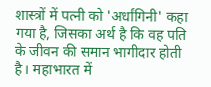शास्त्रों में पत्नी को 'अर्धांगिनी' कहा गया है, जिसका अर्थ है कि वह पति के जीवन की समान भागीदार होती है। महाभारत में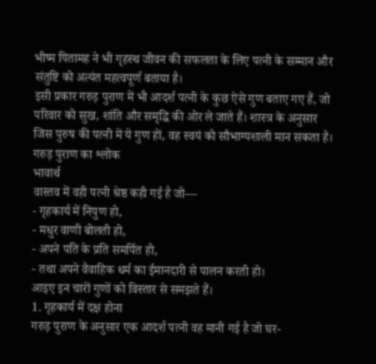भीष्म पितामह ने भी गृहस्थ जीवन की सफलता के लिए पत्नी के सम्मान और संतुष्टि को अत्यंत महत्वपूर्ण बताया है।
इसी प्रकार गरुड़ पुराण में भी आदर्श पत्नी के कुछ ऐसे गुण बताए गए हैं, जो परिवार को सुख, शांति और समृद्धि की ओर ले जाते हैं। शास्त्र के अनुसार जिस पुरुष की पत्नी में ये गुण हों, वह स्वयं को सौभाग्यशाली मान सकता है।
गरुड़ पुराण का श्लोक
भावार्थ
वास्तव में वही पत्नी श्रेष्ठ कही गई है जो—
- गृहकार्य में निपुण हो,
- मधुर वाणी बोलती हो,
- अपने पति के प्रति समर्पित हो,
- तथा अपने वैवाहिक धर्म का ईमानदारी से पालन करती हो।
आइए इन चारों गुणों को विस्तार से समझते हैं।
1. गृहकार्य में दक्ष होना
गरुड़ पुराण के अनुसार एक आदर्श पत्नी वह मानी गई है जो घर-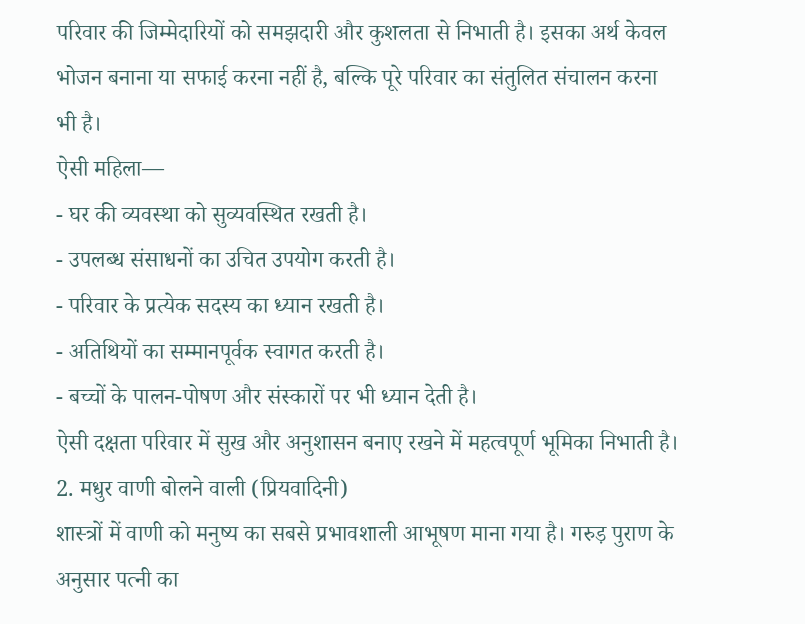परिवार की जिम्मेदारियों को समझदारी और कुशलता से निभाती है। इसका अर्थ केवल भोजन बनाना या सफाई करना नहीं है, बल्कि पूरे परिवार का संतुलित संचालन करना भी है।
ऐसी महिला—
- घर की व्यवस्था को सुव्यवस्थित रखती है।
- उपलब्ध संसाधनों का उचित उपयोग करती है।
- परिवार के प्रत्येक सदस्य का ध्यान रखती है।
- अतिथियों का सम्मानपूर्वक स्वागत करती है।
- बच्चों के पालन-पोषण और संस्कारों पर भी ध्यान देती है।
ऐसी दक्षता परिवार में सुख और अनुशासन बनाए रखने में महत्वपूर्ण भूमिका निभाती है।
2. मधुर वाणी बोलने वाली (प्रियवादिनी)
शास्त्रों में वाणी को मनुष्य का सबसे प्रभावशाली आभूषण माना गया है। गरुड़ पुराण के अनुसार पत्नी का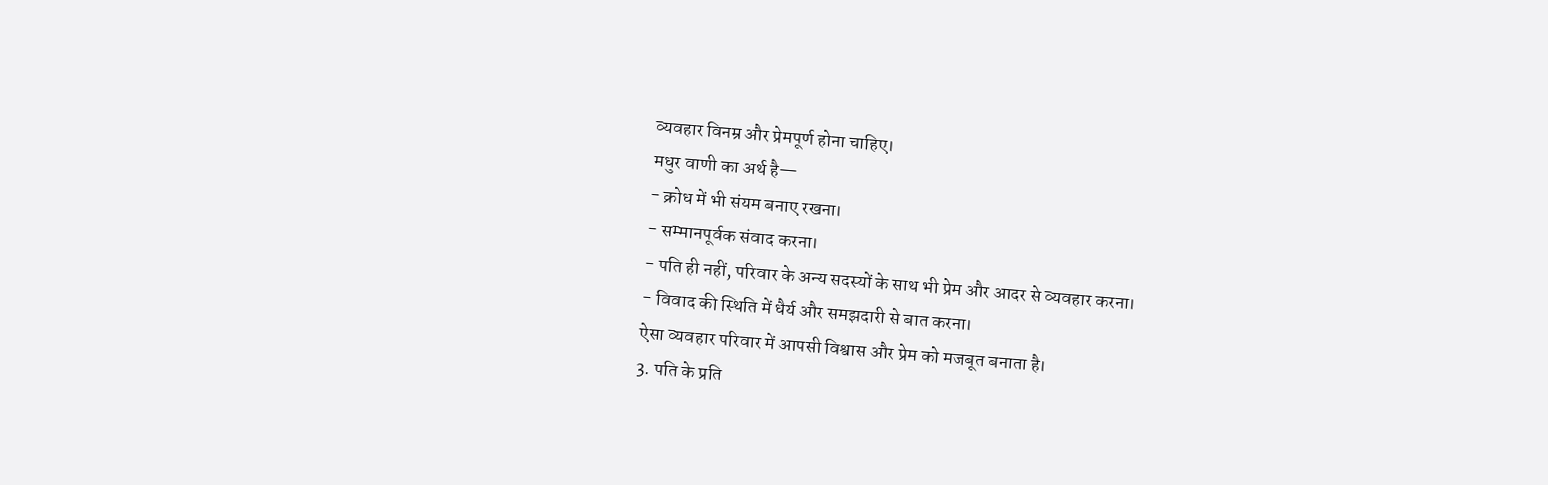व्यवहार विनम्र और प्रेमपूर्ण होना चाहिए।
मधुर वाणी का अर्थ है—
- क्रोध में भी संयम बनाए रखना।
- सम्मानपूर्वक संवाद करना।
- पति ही नहीं, परिवार के अन्य सदस्यों के साथ भी प्रेम और आदर से व्यवहार करना।
- विवाद की स्थिति में धैर्य और समझदारी से बात करना।
ऐसा व्यवहार परिवार में आपसी विश्वास और प्रेम को मजबूत बनाता है।
3. पति के प्रति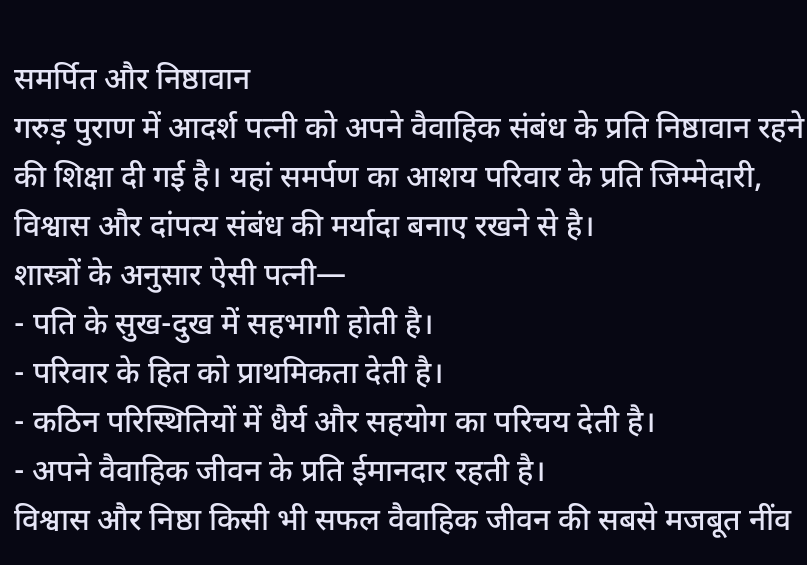समर्पित और निष्ठावान
गरुड़ पुराण में आदर्श पत्नी को अपने वैवाहिक संबंध के प्रति निष्ठावान रहने की शिक्षा दी गई है। यहां समर्पण का आशय परिवार के प्रति जिम्मेदारी, विश्वास और दांपत्य संबंध की मर्यादा बनाए रखने से है।
शास्त्रों के अनुसार ऐसी पत्नी—
- पति के सुख-दुख में सहभागी होती है।
- परिवार के हित को प्राथमिकता देती है।
- कठिन परिस्थितियों में धैर्य और सहयोग का परिचय देती है।
- अपने वैवाहिक जीवन के प्रति ईमानदार रहती है।
विश्वास और निष्ठा किसी भी सफल वैवाहिक जीवन की सबसे मजबूत नींव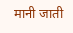मानी जाती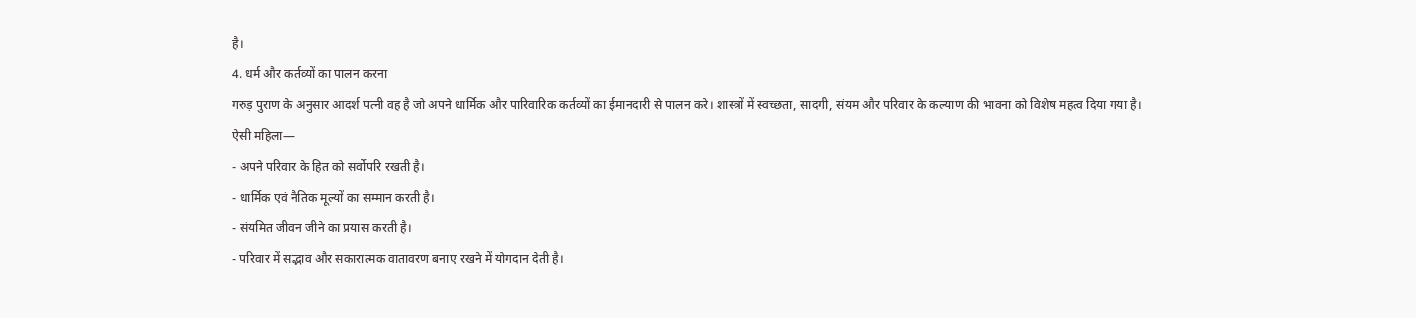है।
4. धर्म और कर्तव्यों का पालन करना
गरुड़ पुराण के अनुसार आदर्श पत्नी वह है जो अपने धार्मिक और पारिवारिक कर्तव्यों का ईमानदारी से पालन करे। शास्त्रों में स्वच्छता, सादगी, संयम और परिवार के कल्याण की भावना को विशेष महत्व दिया गया है।
ऐसी महिला—
- अपने परिवार के हित को सर्वोपरि रखती है।
- धार्मिक एवं नैतिक मूल्यों का सम्मान करती है।
- संयमित जीवन जीने का प्रयास करती है।
- परिवार में सद्भाव और सकारात्मक वातावरण बनाए रखने में योगदान देती है।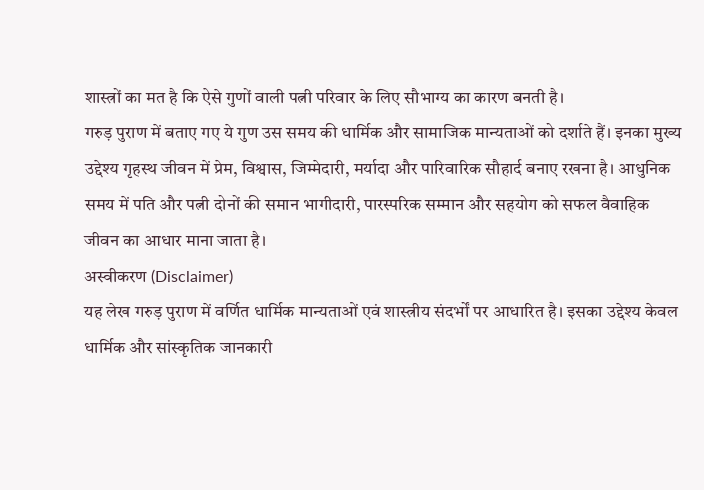शास्त्रों का मत है कि ऐसे गुणों वाली पत्नी परिवार के लिए सौभाग्य का कारण बनती है।
गरुड़ पुराण में बताए गए ये गुण उस समय की धार्मिक और सामाजिक मान्यताओं को दर्शाते हैं। इनका मुख्य उद्देश्य गृहस्थ जीवन में प्रेम, विश्वास, जिम्मेदारी, मर्यादा और पारिवारिक सौहार्द बनाए रखना है। आधुनिक समय में पति और पत्नी दोनों की समान भागीदारी, पारस्परिक सम्मान और सहयोग को सफल वैवाहिक जीवन का आधार माना जाता है।
अस्वीकरण (Disclaimer)
यह लेख गरुड़ पुराण में वर्णित धार्मिक मान्यताओं एवं शास्त्रीय संदर्भों पर आधारित है। इसका उद्देश्य केवल धार्मिक और सांस्कृतिक जानकारी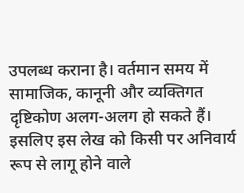उपलब्ध कराना है। वर्तमान समय में सामाजिक, कानूनी और व्यक्तिगत दृष्टिकोण अलग-अलग हो सकते हैं। इसलिए इस लेख को किसी पर अनिवार्य रूप से लागू होने वाले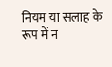नियम या सलाह के रूप में न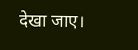देखा जाए।